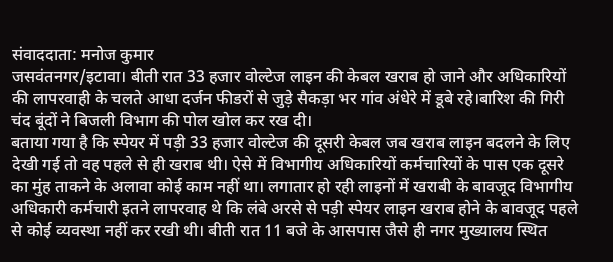संवाददाता: मनोज कुमार
जसवंतनगर/इटावा। बीती रात 33 हजार वोल्टेज लाइन की केबल खराब हो जाने और अधिकारियों की लापरवाही के चलते आधा दर्जन फीडरों से जुड़े सैकड़ा भर गांव अंधेरे में डूबे रहे।बारिश की गिरी चंद बूंदों ने बिजली विभाग की पोल खोल कर रख दी।
बताया गया है कि स्पेयर में पड़ी 33 हजार वोल्टेज की दूसरी केबल जब खराब लाइन बदलने के लिए देखी गई तो वह पहले से ही खराब थी। ऐसे में विभागीय अधिकारियों कर्मचारियों के पास एक दूसरे का मुंह ताकने के अलावा कोई काम नहीं था। लगातार हो रही लाइनों में खराबी के बावजूद विभागीय अधिकारी कर्मचारी इतने लापरवाह थे कि लंबे अरसे से पड़ी स्पेयर लाइन खराब होने के बावजूद पहले से कोई व्यवस्था नहीं कर रखी थी। बीती रात 11 बजे के आसपास जैसे ही नगर मुख्यालय स्थित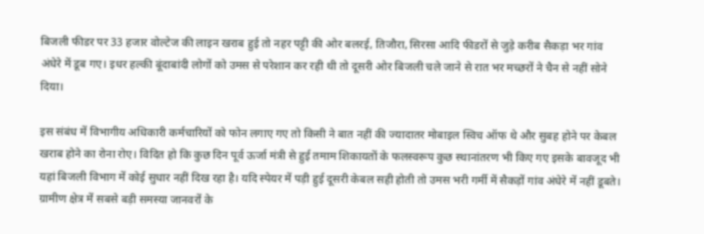बिजली फीडर पर 33 हजार वोल्टेज की लाइन खराब हुई तो नहर पट्टी की ओर बलरई, तिजौरा, सिरसा आदि फीडरों से जुड़े करीब सैकड़ा भर गांव अंधेरे में डूब गए। इधर हल्की बूंदाबांदी लोगों को उमस से परेशान कर रही थी तो दूसरी ओर बिजली चले जाने से रात भर मच्छरों ने चैन से नहीं सोने दिया।

इस संबंध में विभागीय अधिकारी कर्मचारियों को फोन लगाए गए तो किसी ने बात नहीं की ज्यादातर मोबाइल स्विच ऑफ थे और सुबह होने पर केबल खराब होने का रोना रोए। विदित हो कि कुछ दिन पूर्व ऊर्जा मंत्री से हुई तमाम शिकायतों के फलस्वरूप कुछ स्थानांतरण भी किए गए इसके बावजूद भी यहां बिजली विभाग में कोई सुधार नहीं दिख रहा है। यदि स्पेयर में पड़ी हुई दूसरी केबल सही होती तो उमस भरी गर्मी में सैकड़ों गांव अंधेरे में नहीं डूबते। ग्रामीण क्षेत्र में सबसे बड़ी समस्या जानवरों के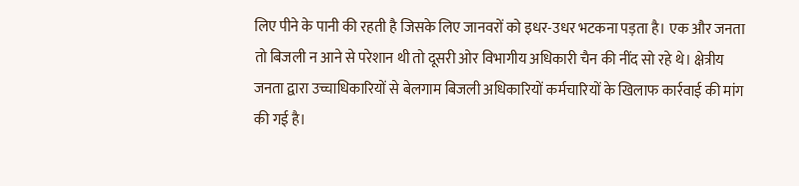लिए पीने के पानी की रहती है जिसके लिए जानवरों को इधर-उधर भटकना पड़ता है। एक और जनता तो बिजली न आने से परेशान थी तो दूसरी ओर विभागीय अधिकारी चैन की नींद सो रहे थे। क्षेत्रीय जनता द्वारा उच्चाधिकारियों से बेलगाम बिजली अधिकारियों कर्मचारियों के खिलाफ कार्रवाई की मांग की गई है।